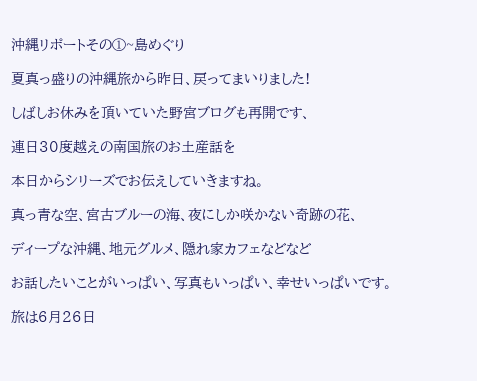沖縄リポートその①~島めぐり

夏真っ盛りの沖縄旅から昨日、戻ってまいりました!

しばしお休みを頂いていた野宮ブログも再開です、

連日30度越えの南国旅のお土産話を

本日からシリーズでお伝えしていきますね。

真っ青な空、宮古ブルーの海、夜にしか咲かない奇跡の花、

ディープな沖縄、地元グルメ、隠れ家カフェなどなど

お話したいことがいっぱい、写真もいっぱい、幸せいっぱいです。

旅は6月26日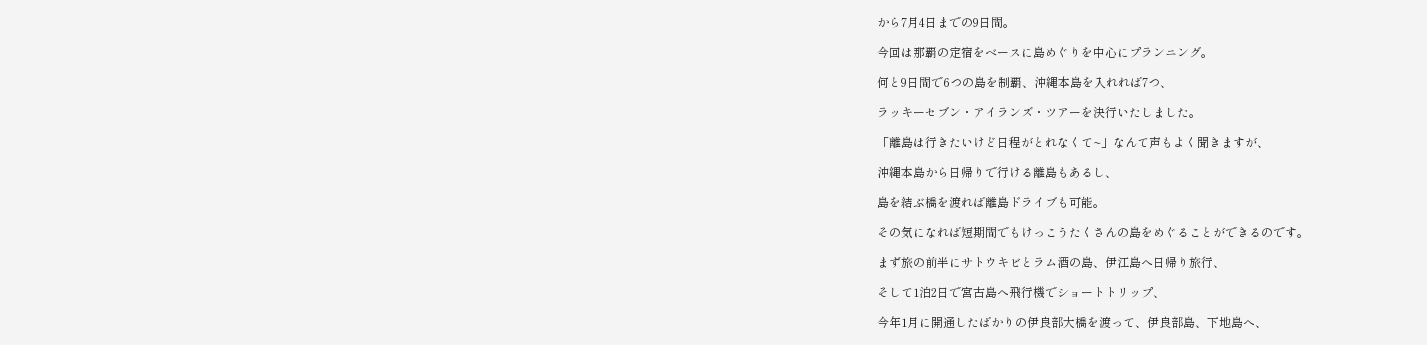から7月4日までの9日間。

今回は那覇の定宿をベースに島めぐりを中心にプランニング。

何と9日間で6つの島を制覇、沖縄本島を入れれば7つ、

ラッキーセブン・アイランズ・ツアーを決行いたしました。

「離島は行きたいけど日程がとれなくて~」なんて声もよく聞きますが、

沖縄本島から日帰りで行ける離島もあるし、

島を結ぶ橋を渡れば離島ドライブも可能。

その気になれば短期間でもけっこうたくさんの島をめぐることができるのです。

まず旅の前半にサトウキビとラム酒の島、伊江島へ日帰り旅行、

そして1泊2日で宮古島へ飛行機でショートトリップ、

今年1月に開通したばかりの伊良部大橋を渡って、伊良部島、下地島へ、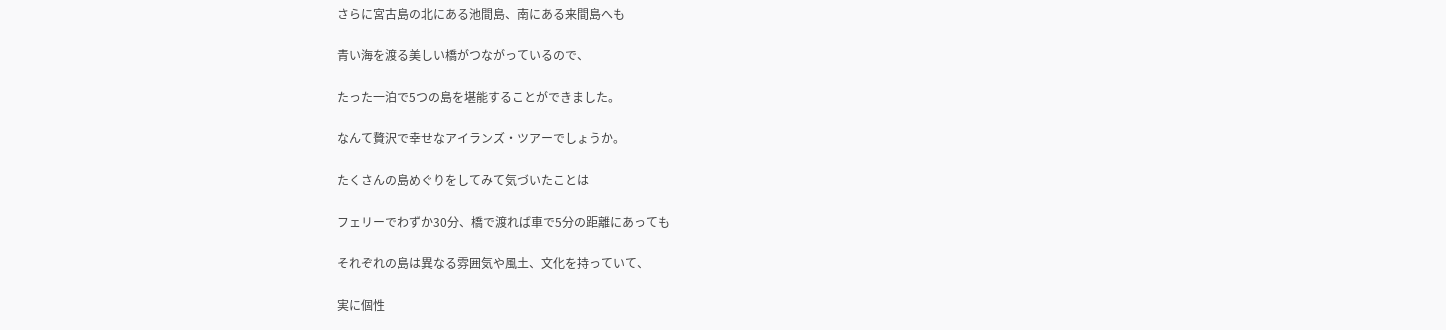さらに宮古島の北にある池間島、南にある来間島へも

青い海を渡る美しい橋がつながっているので、

たった一泊で5つの島を堪能することができました。

なんて贅沢で幸せなアイランズ・ツアーでしょうか。

たくさんの島めぐりをしてみて気づいたことは

フェリーでわずか30分、橋で渡れば車で5分の距離にあっても

それぞれの島は異なる雰囲気や風土、文化を持っていて、

実に個性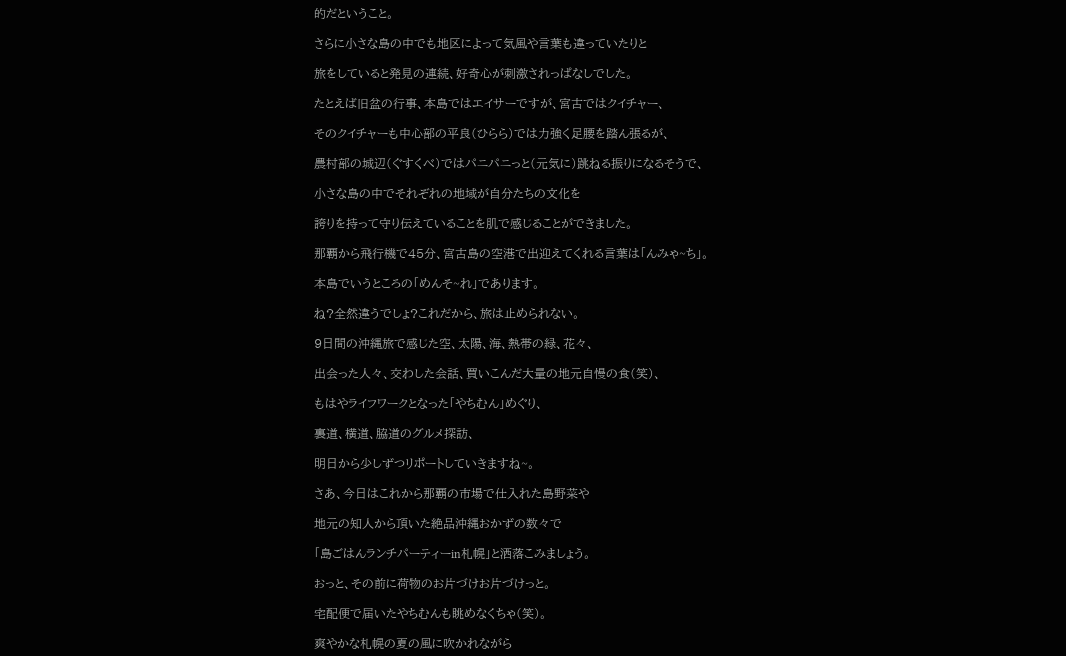的だということ。

さらに小さな島の中でも地区によって気風や言葉も違っていたりと

旅をしていると発見の連続、好奇心が刺激されっぱなしでした。

たとえば旧盆の行事、本島ではエイサーですが、宮古ではクイチャー、

そのクイチャーも中心部の平良(ひらら)では力強く足腰を踏ん張るが、

農村部の城辺(ぐすくべ)ではパニパニっと(元気に)跳ねる振りになるそうで、

小さな島の中でそれぞれの地域が自分たちの文化を

誇りを持って守り伝えていることを肌で感じることができました。

那覇から飛行機で45分、宮古島の空港で出迎えてくれる言葉は「んみゃ~ち」。

本島でいうところの「めんそ~れ」であります。

ね?全然違うでしょ?これだから、旅は止められない。

9日間の沖縄旅で感じた空、太陽、海、熱帯の緑、花々、

出会った人々、交わした会話、買いこんだ大量の地元自慢の食(笑)、

もはやライフワークとなった「やちむん」めぐり、

裏道、横道、脇道のグルメ探訪、

明日から少しずつリポートしていきますね~。

さあ、今日はこれから那覇の市場で仕入れた島野菜や

地元の知人から頂いた絶品沖縄おかずの数々で

「島ごはんランチパーティーin札幌」と洒落こみましょう。

おっと、その前に荷物のお片づけお片づけっと。

宅配便で届いたやちむんも眺めなくちゃ(笑)。

爽やかな札幌の夏の風に吹かれながら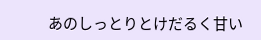あのしっとりとけだるく甘い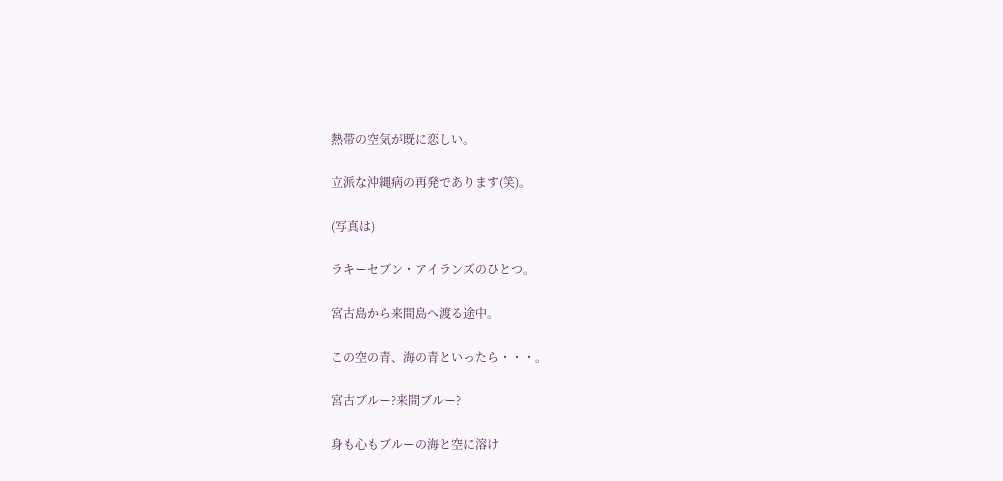熱帯の空気が既に恋しい。

立派な沖縄病の再発であります(笑)。

(写真は)

ラキーセブン・アイランズのひとつ。

宮古島から来間島へ渡る途中。

この空の青、海の青といったら・・・。

宮古ブルー?来間ブルー?

身も心もブルーの海と空に溶け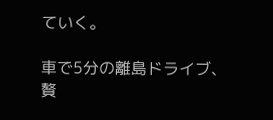ていく。

車で5分の離島ドライブ、贅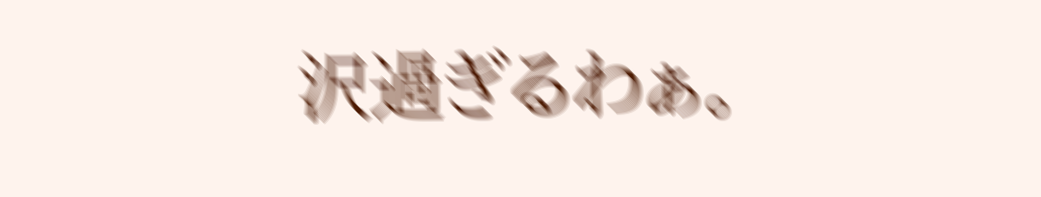沢過ぎるわぁ。